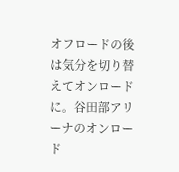オフロードの後は気分を切り替えてオンロードに。谷田部アリーナのオンロード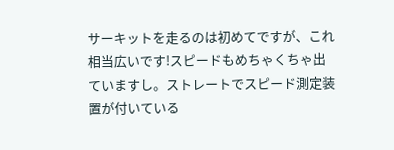サーキットを走るのは初めてですが、これ相当広いです!スピードもめちゃくちゃ出ていますし。ストレートでスピード測定装置が付いている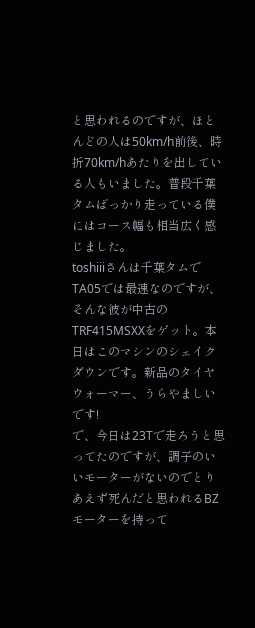と思われるのですが、ほとんどの人は50km/h前後、時折70km/hあたりを出している人もいました。普段千葉タムばっかり走っている僕にはコース幅も相当広く感じました。
toshiiiさんは千葉タムでTA05では最速なのですが、そんな彼が中古のTRF415MSXXをゲット。本日はこのマシンのシェイクダウンです。新品のタイヤウォーマー、うらやましいです!
で、今日は23Tで走ろうと思ってたのですが、調子のいいモーターがないのでとりあえず死んだと思われるBZモーターを持って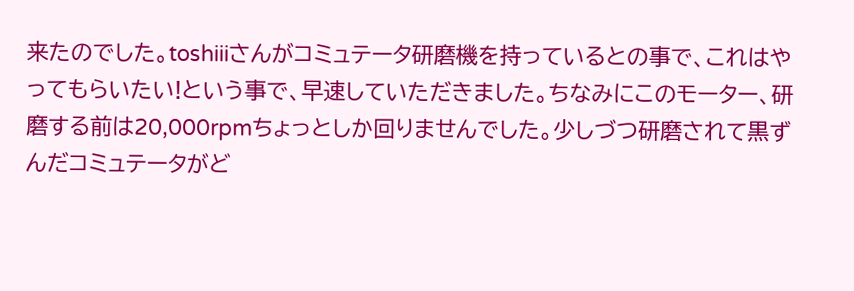来たのでした。toshiiiさんがコミュテータ研磨機を持っているとの事で、これはやってもらいたい!という事で、早速していただきました。ちなみにこのモーター、研磨する前は20,000rpmちょっとしか回りませんでした。少しづつ研磨されて黒ずんだコミュテータがど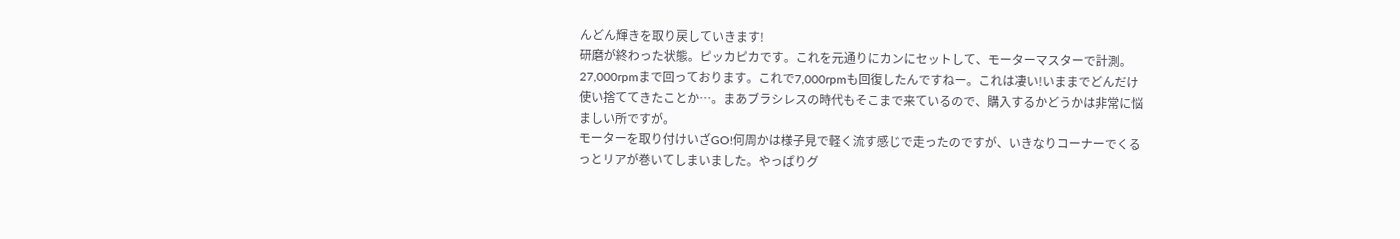んどん輝きを取り戻していきます!
研磨が終わった状態。ピッカピカです。これを元通りにカンにセットして、モーターマスターで計測。27,000rpmまで回っております。これで7,000rpmも回復したんですねー。これは凄い!いままでどんだけ使い捨ててきたことか…。まあブラシレスの時代もそこまで来ているので、購入するかどうかは非常に悩ましい所ですが。
モーターを取り付けいざGO!何周かは様子見で軽く流す感じで走ったのですが、いきなりコーナーでくるっとリアが巻いてしまいました。やっぱりグ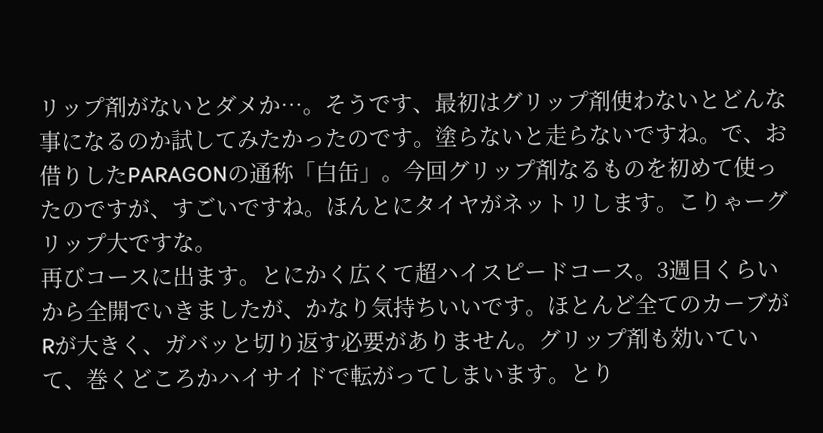リップ剤がないとダメか…。そうです、最初はグリップ剤使わないとどんな事になるのか試してみたかったのです。塗らないと走らないですね。で、お借りしたPARAGONの通称「白缶」。今回グリップ剤なるものを初めて使ったのですが、すごいですね。ほんとにタイヤがネットリします。こりゃーグリップ大ですな。
再びコースに出ます。とにかく広くて超ハイスピードコース。3週目くらいから全開でいきましたが、かなり気持ちいいです。ほとんど全てのカーブがRが大きく、ガバッと切り返す必要がありません。グリップ剤も効いていて、巻くどころかハイサイドで転がってしまいます。とり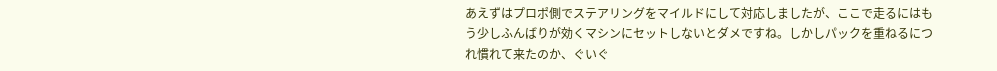あえずはプロポ側でステアリングをマイルドにして対応しましたが、ここで走るにはもう少しふんばりが効くマシンにセットしないとダメですね。しかしパックを重ねるにつれ慣れて来たのか、ぐいぐ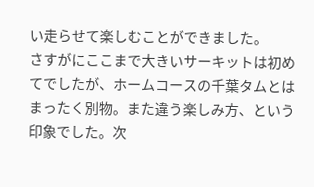い走らせて楽しむことができました。
さすがにここまで大きいサーキットは初めてでしたが、ホームコースの千葉タムとはまったく別物。また違う楽しみ方、という印象でした。次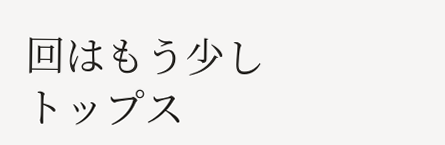回はもう少しトップス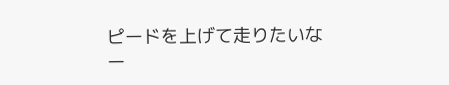ピードを上げて走りたいなー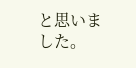と思いました。